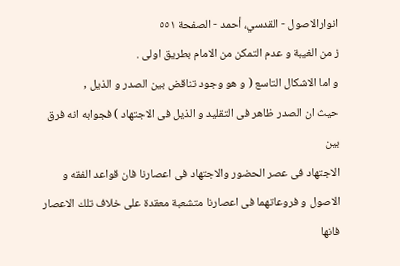انوارالاصول - القدسي، أحمد - الصفحة ٥٥١
ز من الغيبة و عدم التمكن من الامام بطريق اولى .
و اما الاشكال التاسع ( و هو وجود تناقض بين الصدر و الذيل ,
حيث ان الصدر ظاهر فى التقليد و الذيل فى الاجتهاد ) فجوابه انه فرق بين
الاجتهاد فى عصر الحضور والاجتهاد فى اعصارنا فان قواعد الفقه و
الاصول و فروعاتهما فى اعصارنا متشعبة معقدة على خلاف تلك الاعصار
فانها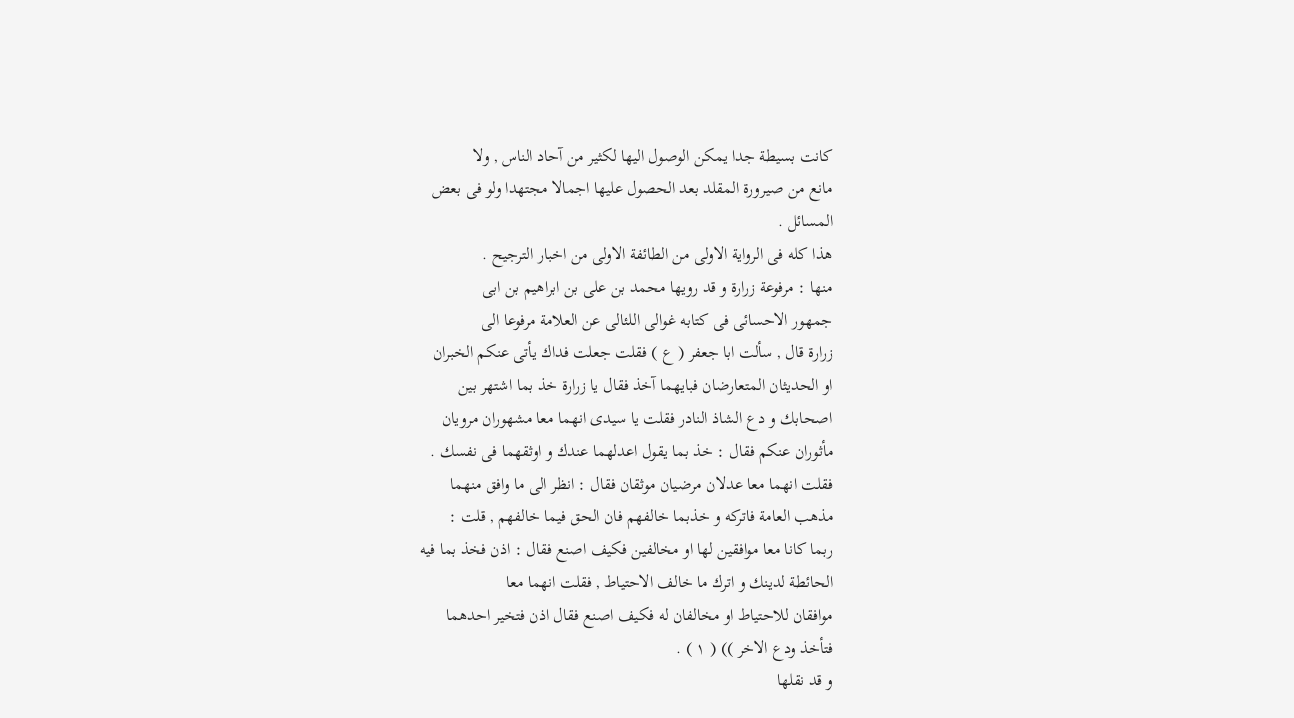كانت بسيطة جدا يمكن الوصول اليها لكثير من آحاد الناس , ولا
مانع من صيرورة المقلد بعد الحصول عليها اجمالا مجتهدا ولو فى بعض
المسائل .
هذا كله فى الرواية الاولى من الطائفة الاولى من اخبار الترجيح .
منها : مرفوعة زرارة و قد رويها محمد بن على بن ابراهيم بن ابى
جمهور الاحسائى فى كتابه غوالى اللئالى عن العلامة مرفوعا الى
زرارة قال , سألت ابا جعفر ( ع ) فقلت جعلت فداك يأتى عنكم الخبران
او الحديثان المتعارضان فبايهما آخذ فقال يا زرارة خذ بما اشتهر بين
اصحابك و دع الشاذ النادر فقلت يا سيدى انهما معا مشهوران مرويان
مأثوران عنكم فقال : خذ بما يقول اعدلهما عندك و اوثقهما فى نفسك .
فقلت انهما معا عدلان مرضيان موثقان فقال : انظر الى ما وافق منهما
مذهب العامة فاتركه و خذبما خالفهم فان الحق فيما خالفهم , قلت :
ربما كانا معا موافقين لها او مخالفين فكيف اصنع فقال : اذن فخذ بما فيه
الحائطة لدينك و اترك ما خالف الاحتياط , فقلت انهما معا
موافقان للاحتياط او مخالفان له فكيف اصنع فقال اذن فتخير احدهما
فتأخذ ودع الاخر )) ( ١ ) .
و قد نقلها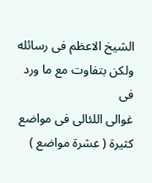الشيخ الاعظم فى رسائله ولكن بتفاوت مع ما ورد فى
غوالى اللئالى فى مواضع كثيرة ( عشرة مواضع )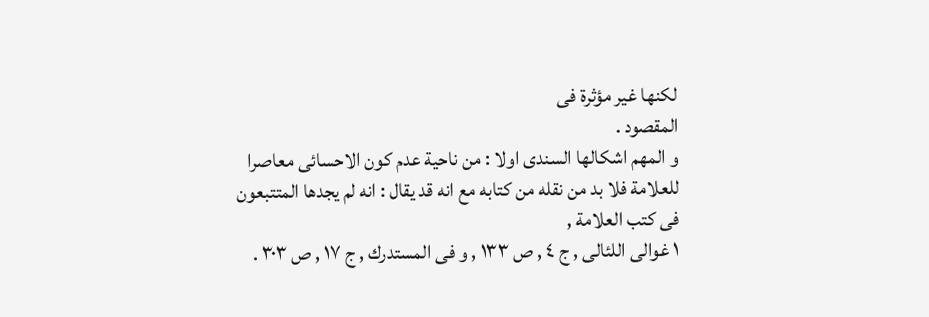لكنها غير مؤثرة فى
المقصود .
و المهم اشكالها السندى اولا : من ناحية عدم كون الاحسائى معاصرا
للعلامة فلا بد من نقله من كتابه مع انه قد يقال : انه لم يجدها المتتبعون
فى كتب العلامة ,
١ غوالى اللئالى , ج ٤ , ص ١٣٣ , و فى المستدرك , ج ١٧ , ص ٣٠٣ .